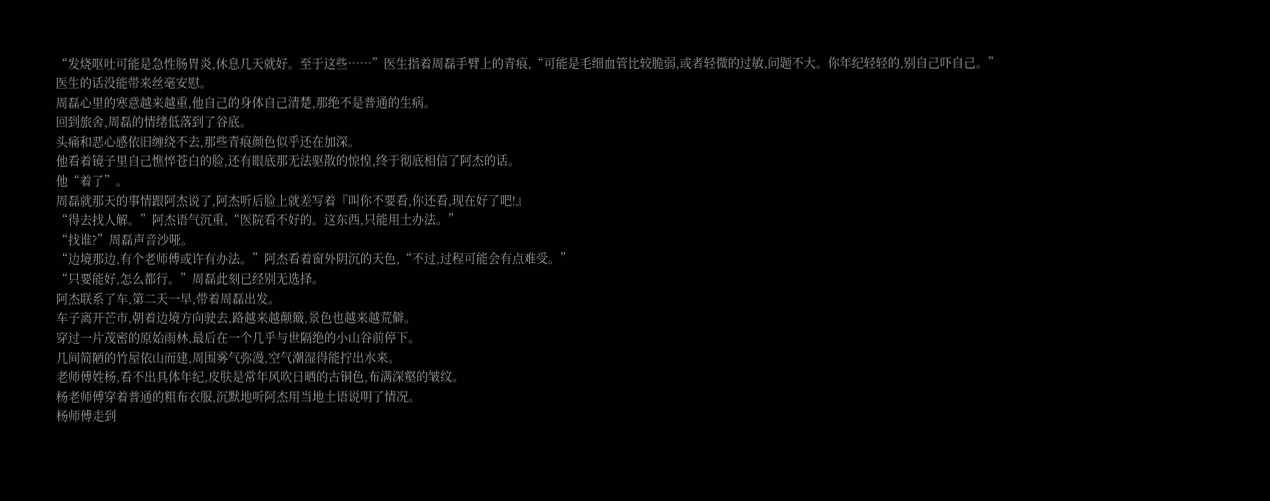“发烧呕吐可能是急性肠胃炎,休息几天就好。至于这些……”医生指着周磊手臂上的青痕,“可能是毛细血管比较脆弱,或者轻微的过敏,问题不大。你年纪轻轻的,别自己吓自己。”
医生的话没能带来丝毫安慰。
周磊心里的寒意越来越重,他自己的身体自己清楚,那绝不是普通的生病。
回到旅舍,周磊的情绪低落到了谷底。
头痛和恶心感依旧缠绕不去,那些青痕颜色似乎还在加深。
他看着镜子里自己憔悴苍白的脸,还有眼底那无法驱散的惊惶,终于彻底相信了阿杰的话。
他“着了”。
周磊就那天的事情跟阿杰说了,阿杰听后脸上就差写着『叫你不要看,你还看,现在好了吧!』
“得去找人解。”阿杰语气沉重,“医院看不好的。这东西,只能用土办法。”
“找谁?”周磊声音沙哑。
“边境那边,有个老师傅或许有办法。”阿杰看着窗外阴沉的天色,“不过,过程可能会有点难受。”
“只要能好,怎么都行。”周磊此刻已经别无选择。
阿杰联系了车,第二天一早,带着周磊出发。
车子离开芒市,朝着边境方向驶去,路越来越颠簸,景色也越来越荒僻。
穿过一片茂密的原始雨林,最后在一个几乎与世隔绝的小山谷前停下。
几间简陋的竹屋依山而建,周围雾气弥漫,空气潮湿得能拧出水来。
老师傅姓杨,看不出具体年纪,皮肤是常年风吹日晒的古铜色,布满深壑的皱纹。
杨老师傅穿着普通的粗布衣服,沉默地听阿杰用当地土语说明了情况。
杨师傅走到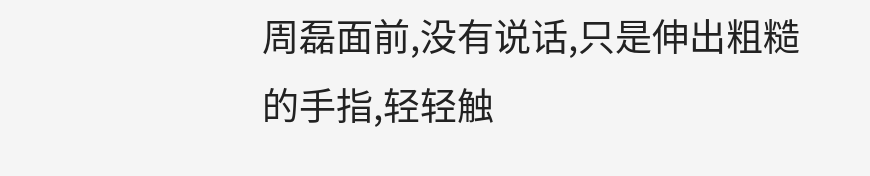周磊面前,没有说话,只是伸出粗糙的手指,轻轻触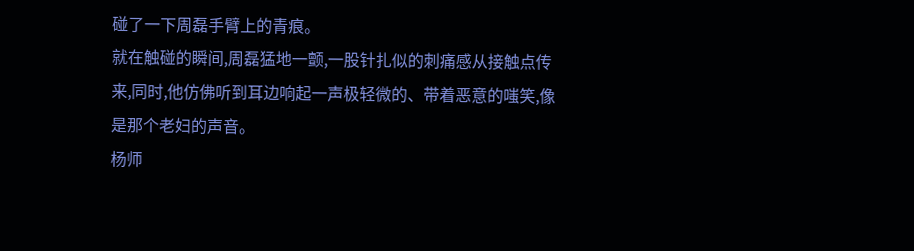碰了一下周磊手臂上的青痕。
就在触碰的瞬间,周磊猛地一颤,一股针扎似的刺痛感从接触点传来,同时,他仿佛听到耳边响起一声极轻微的、带着恶意的嗤笑,像是那个老妇的声音。
杨师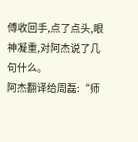傅收回手,点了点头,眼神凝重,对阿杰说了几句什么。
阿杰翻译给周磊:“师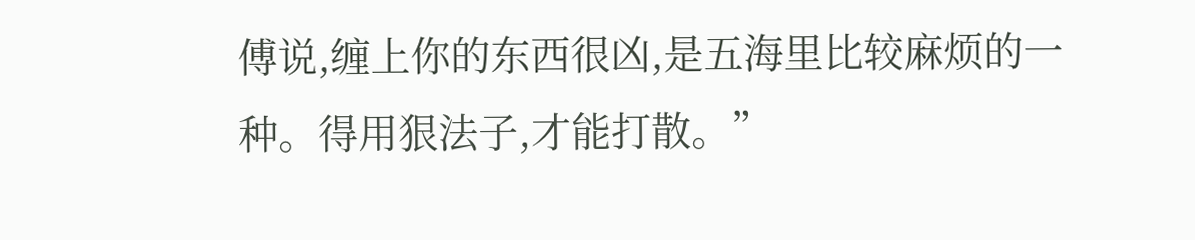傅说,缠上你的东西很凶,是五海里比较麻烦的一种。得用狠法子,才能打散。”